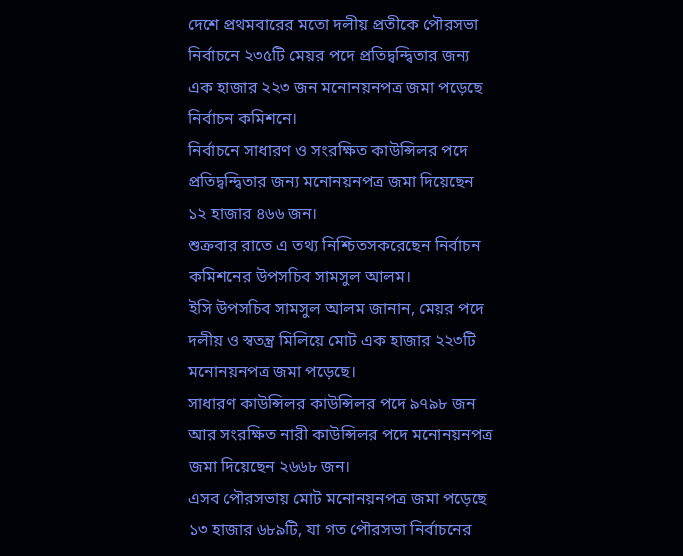দেশে প্রথমবারের মতো দলীয় প্রতীকে পৌরসভা নির্বাচনে ২৩৫টি মেয়র পদে প্রতিদ্বন্দ্বিতার জন্য এক হাজার ২২৩ জন মনোনয়নপত্র জমা পড়েছে নির্বাচন কমিশনে।
নির্বাচনে সাধারণ ও সংরক্ষিত কাউন্সিলর পদে প্রতিদ্বন্দ্বিতার জন্য মনোনয়নপত্র জমা দিয়েছেন ১২ হাজার ৪৬৬ জন।
শুক্রবার রাতে এ তথ্য নিশ্চিতসকরেছেন নির্বাচন কমিশনের উপসচিব সামসুল আলম।
ইসি উপসচিব সামসুল আলম জানান, মেয়র পদে দলীয় ও স্বতন্ত্র মিলিয়ে মোট এক হাজার ২২৩টি মনোনয়নপত্র জমা পড়েছে।
সাধারণ কাউন্সিলর কাউন্সিলর পদে ৯৭৯৮ জন আর সংরক্ষিত নারী কাউন্সিলর পদে মনোনয়নপত্র জমা দিয়েছেন ২৬৬৮ জন।
এসব পৌরসভায় মোট মনোনয়নপত্র জমা পড়েছে ১৩ হাজার ৬৮৯টি, যা গত পৌরসভা নির্বাচনের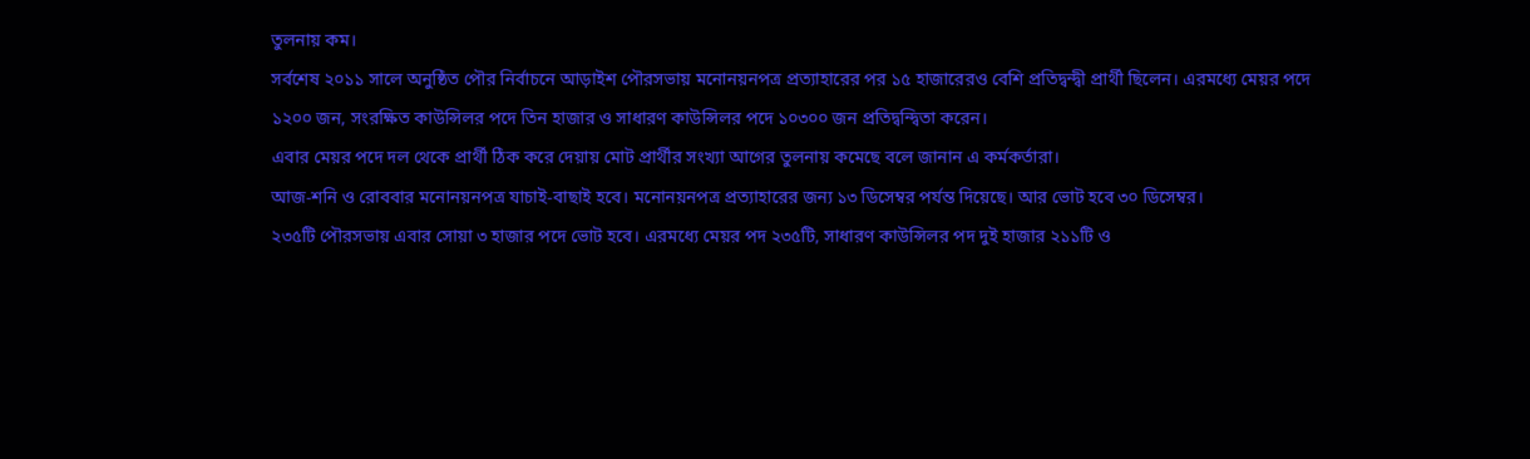তুলনায় কম।
সর্বশেষ ২০১১ সালে অনুষ্ঠিত পৌর নির্বাচনে আড়াইশ পৌরসভায় মনোনয়নপত্র প্রত্যাহারের পর ১৫ হাজারেরও বেশি প্রতিদ্বন্দ্বী প্রার্থী ছিলেন। এরমধ্যে মেয়র পদে ১২০০ জন, সংরক্ষিত কাউন্সিলর পদে তিন হাজার ও সাধারণ কাউন্সিলর পদে ১০৩০০ জন প্রতিদ্বন্দ্বিতা করেন।
এবার মেয়র পদে দল থেকে প্রার্থী ঠিক করে দেয়ায় মোট প্রার্থীর সংখ্যা আগের তুলনায় কমেছে বলে জানান এ কর্মকর্তারা।
আজ-শনি ও রোববার মনোনয়নপত্র যাচাই-বাছাই হবে। মনোনয়নপত্র প্রত্যাহারের জন্য ১৩ ডিসেম্বর পর্যন্ত দিয়েছে। আর ভোট হবে ৩০ ডিসেম্বর।
২৩৫টি পৌরসভায় এবার সোয়া ৩ হাজার পদে ভোট হবে। এরমধ্যে মেয়র পদ ২৩৫টি, সাধারণ কাউন্সিলর পদ দুই হাজার ২১১টি ও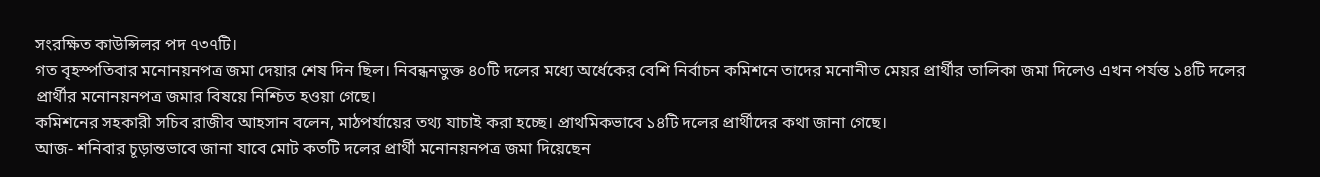সংরক্ষিত কাউন্সিলর পদ ৭৩৭টি।
গত বৃহস্পতিবার মনোনয়নপত্র জমা দেয়ার শেষ দিন ছিল। নিবন্ধনভুক্ত ৪০টি দলের মধ্যে অর্ধেকের বেশি নির্বাচন কমিশনে তাদের মনোনীত মেয়র প্রার্থীর তালিকা জমা দিলেও এখন পর্যন্ত ১৪টি দলের প্রার্থীর মনোনয়নপত্র জমার বিষয়ে নিশ্চিত হওয়া গেছে।
কমিশনের সহকারী সচিব রাজীব আহসান বলেন, মাঠপর্যায়ের তথ্য যাচাই করা হচ্ছে। প্রাথমিকভাবে ১৪টি দলের প্রার্থীদের কথা জানা গেছে।
আজ- শনিবার চূড়ান্তভাবে জানা যাবে মোট কতটি দলের প্রার্থী মনোনয়নপত্র জমা দিয়েছেন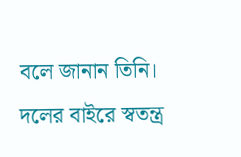বলে জানান তিনি।
দলের বাইরে স্বতন্ত্র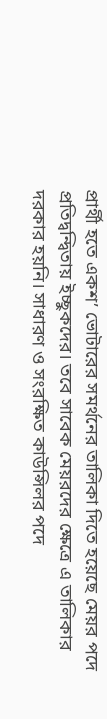প্রার্থী হতে একশ’ ভোটারের সমর্থনের তালিকা দিতে হয়েছে মেয়র পদে প্রতিদ্বন্দ্বিতায় ইচ্ছুকদের। তবে সাবেক মেয়রদের ক্ষেত্রে এ তালিকার দরকার হয়নি। সাধারণ ও সংরক্ষিত কাউন্সিলর পদে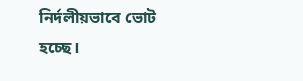নির্দলীয়ভাবে ভোট হচ্ছে।